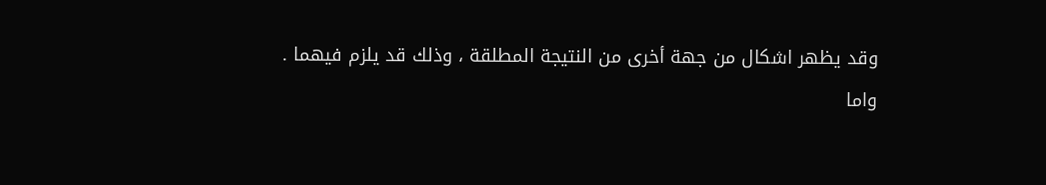وقد يظهر اشكال من جهة أخرى من النتيجة المطلقة ، وذلك قد يلزم فيهما .
واما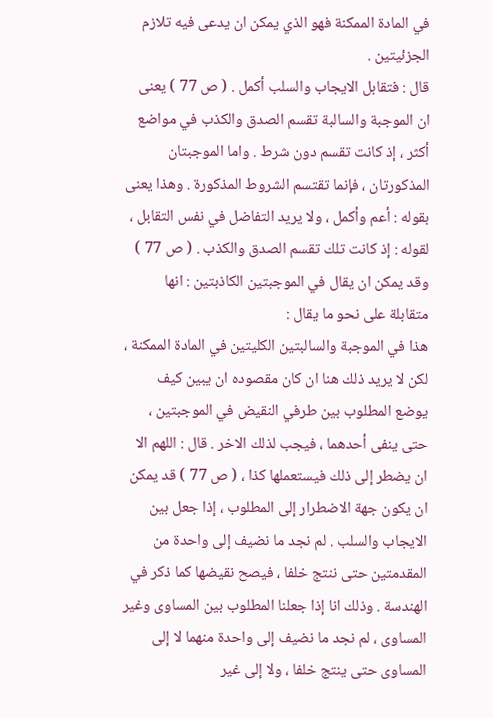في المادة الممكنة فهو الذي يمكن ان يدعى فيه تلازم الجزئيتين .
قال : فتقابل الايجاب والسلب أكمل . ( ص 77 ) يعنى ان الموجبة والسالبة تقسم الصدق والكذب في مواضع أكثر ، إذ كانت تقسم دون شرط . واما الموجبتان المذكورتان ، فإنما تقتسم الشروط المذكورة . وهذا يعنى بقوله : أعم وأكمل ، ولا يريد التفاضل في نفس التقابل ، لقوله : إذ كانت تلك تقسم الصدق والكذب . ( ص 77 ) وقد يمكن ان يقال في الموجبتين الكاذبتين : انها متقابلة على نحو ما يقال :
هذا في الموجبة والسالبتين الكليتين في المادة الممكنة ، لكن لا يريد ذلك هنا ان كان مقصوده ان يبين كيف يوضع المطلوب بين طرفي النقيض في الموجبتين ، حتى ينفى أحدهما ، فيجب لذلك الاخر . قال : اللهم الا ان يضطر إلى ذلك فيستعملها كذا ، ( ص 77 ) قد يمكن ان يكون جهة الاضطرار إلى المطلوب ، إذا جعل بين الايجاب والسلب . لم نجد ما نضيف إلى واحدة من المقدمتين حتى ننتج خلفا ، فيصح نقيضها كما ذكر في الهندسة . وذلك انا إذا جعلنا المطلوب بين المساوى وغير المساوى ، لم نجد ما نضيف إلى واحدة منهما لا إلى المساوى حتى ينتج خلفا ، ولا إلى غير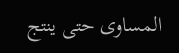المساوى حتى ينتج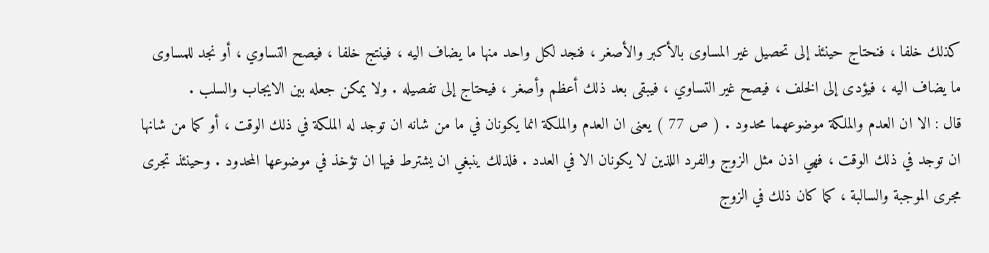كذلك خلفا ، فنحتاج حينئذ إلى تحصيل غير المساوى بالأكبر والأصغر ، فنجد لكل واحد منها ما يضاف اليه ، فينتج خلفا ، فيصح التساوي ، أو نجد للمساوى ما يضاف اليه ، فيؤدى إلى الخلف ، فيصح غير التساوي ، فيبقى بعد ذلك أعظم وأصغر ، فيحتاج إلى تفصيله . ولا يمكن جعله بين الايجاب والسلب .
قال : الا ان العدم والملكة موضوعهما محدود . ( ص 77 ) يعنى ان العدم والملكة انما يكونان في ما من شانه ان توجد له الملكة في ذلك الوقت ، أو كما من شانها ان توجد في ذلك الوقت ، فهي اذن مثل الزوج والفرد اللذين لا يكونان الا في العدد . فلذلك ينبغي ان يشترط فيها ان تؤخذ في موضوعها المحدود . وحينئذ تجرى مجرى الموجبة والسالبة ، كما كان ذلك في الزوج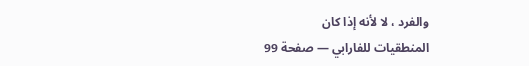والفرد ، لا لأنه إذا كان
المنطقيات للفارابي — صفحة 99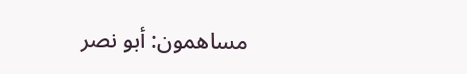مساهمون: أبو نصر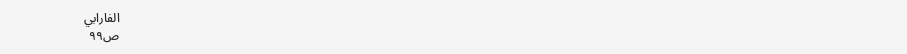الفارابي
ص٩٩